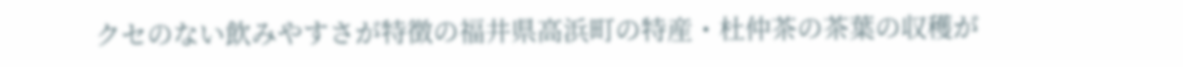クセのない飲みやすさが特徴の福井県高浜町の特産・杜仲茶の茶葉の収穫が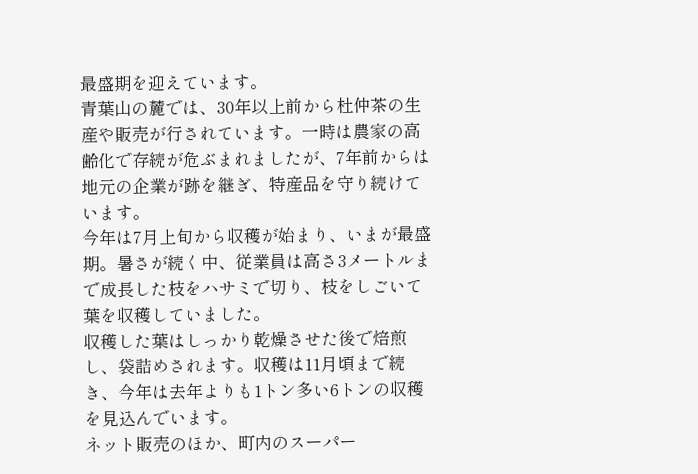最盛期を迎えています。
青葉山の麓では、30年以上前から杜仲茶の生産や販売が行されています。一時は農家の高齢化で存続が危ぶまれましたが、7年前からは地元の企業が跡を継ぎ、特産品を守り続けています。
今年は7月上旬から収穫が始まり、いまが最盛期。暑さが続く中、従業員は高さ3メートルまで成長した枝をハサミで切り、枝をしごいて葉を収穫していました。
収穫した葉はしっかり乾燥させた後で焙煎し、袋詰めされます。収穫は11月頃まで続き、今年は去年よりも1トン多い6トンの収穫を見込んでいます。
ネット販売のほか、町内のスーパー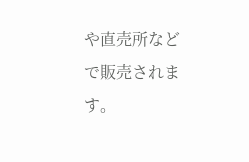や直売所などで販売されます。